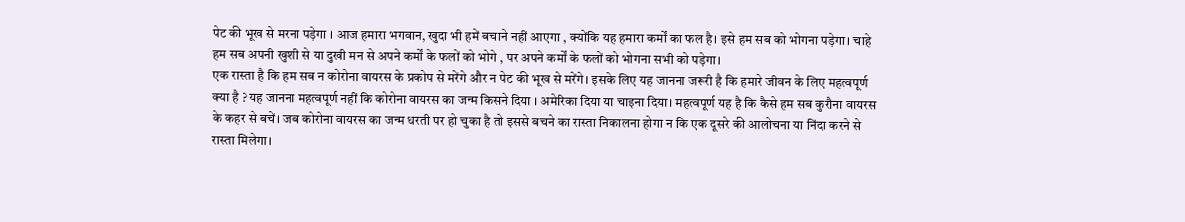पेट की भूख से मरना पड़ेगा । आज हमारा भगवान, खुदा भी हमें बचाने नहीं आएगा , क्योंकि यह हमारा कर्मों का फल है। इसे हम सब को भोगना पड़ेगा। चाहे हम सब अपनी खुशी से या दुखी मन से अपने कर्मों के फलों को भोगे , पर अपने कर्मों के फलों को भोगना सभी को पड़ेगा।
एक रास्ता है कि हम सब न कोरोना वायरस के प्रकोप से मरेंगे और न पेट की भूख से मरेंगे। इसके लिए यह जानना जरूरी है कि हमारे जीवन के लिए महत्वपूर्ण क्या है ? यह जानना महत्वपूर्ण नहीं कि कोरोना वायरस का जन्म किसने दिया । अमेरिका दिया या चाइना दिया। महत्वपूर्ण यह है कि कैसे हम सब कुरौना वायरस के कहर से बचें। जब कोरोना वायरस का जन्म धरती पर हो चुका है तो इससे बचने का रास्ता निकालना होगा न कि एक दूसरे की आलोचना या निंदा करने से रास्ता मिलेगा।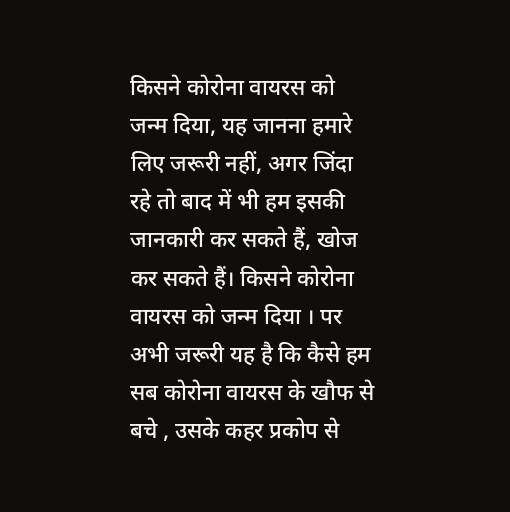किसने कोरोना वायरस को जन्म दिया, यह जानना हमारे लिए जरूरी नहीं, अगर जिंदा रहे तो बाद में भी हम इसकी जानकारी कर सकते हैं, खोज कर सकते हैं। किसने कोरोना वायरस को जन्म दिया । पर अभी जरूरी यह है कि कैसे हम सब कोरोना वायरस के खौफ से बचे , उसके कहर प्रकोप से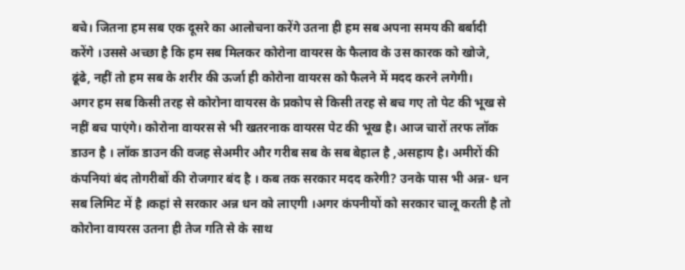बचे। जितना हम सब एक दूसरे का आलोचना करेंगे उतना ही हम सब अपना समय की बर्बादी करेंगे ।उससे अच्छा है कि हम सब मिलकर कोरोना वायरस के फैलाव के उस कारक को खोजे, ढूंढे, नहीं तो हम सब के शरीर की ऊर्जा ही कोरोना वायरस को फैलने में मदद करने लगेगी।
अगर हम सब किसी तरह से कोरोना वायरस के प्रकोप से किसी तरह से बच गए तो पेट की भूख से नहीं बच पाएंगे। कोरोना वायरस से भी खतरनाक वायरस पेट की भूख है। आज चारों तरफ लॉक डाउन है । लॉक डाउन की वजह सेअमीर और गरीब सब के सब बेहाल है ,असहाय है। अमीरों की कंपनियां बंद तोगरीबों की रोजगार बंद है । कब तक सरकार मदद करेगी? उनके पास भी अन्न- धन सब लिमिट में है ।कहां से सरकार अन्न धन को लाएगी ।अगर कंपनीयों को सरकार चालू करती है तो कोरोना वायरस उतना ही तेज गति से के साथ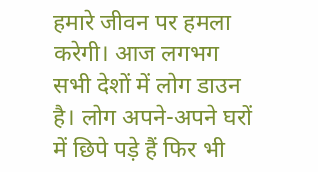हमारे जीवन पर हमला करेगी। आज लगभग सभी देशों में लोग डाउन है। लोग अपने-अपने घरों में छिपे पड़े हैं फिर भी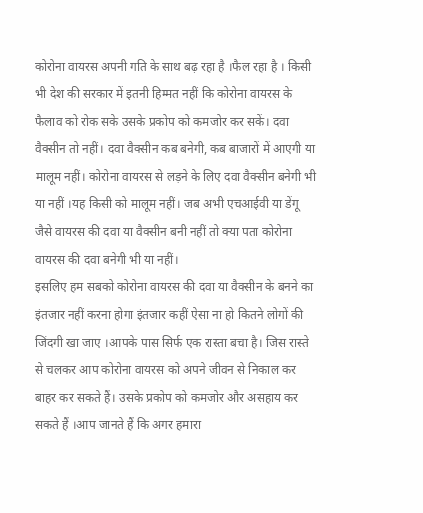कोरोना वायरस अपनी गति के साथ बढ़ रहा है ।फैल रहा है । किसी भी देश की सरकार में इतनी हिम्मत नहीं कि कोरोना वायरस के फैलाव को रोक सके उसके प्रकोप को कमजोर कर सकें। दवा वैक्सीन तो नहीं। दवा वैक्सीन कब बनेगी, कब बाजारों में आएगी या मालूम नहीं। कोरोना वायरस से लड़ने के लिए दवा वैक्सीन बनेगी भी या नहीं ।यह किसी को मालूम नहीं। जब अभी एचआईवी या डेंगू जैसे वायरस की दवा या वैक्सीन बनी नहीं तो क्या पता कोरोना वायरस की दवा बनेगी भी या नहीं।
इसलिए हम सबको कोरोना वायरस की दवा या वैक्सीन के बनने का इंतजार नहीं करना होगा इंतजार कहीं ऐसा ना हो कितने लोगों की जिंदगी खा जाए ।आपके पास सिर्फ एक रास्ता बचा है। जिस रास्ते से चलकर आप कोरोना वायरस को अपने जीवन से निकाल कर बाहर कर सकते हैं। उसके प्रकोप को कमजोर और असहाय कर सकते हैं ।आप जानते हैं कि अगर हमारा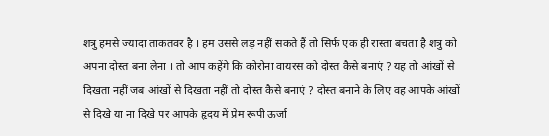शत्रु हमसे ज्यादा ताकतवर है । हम उससे लड़ नहीं सकते हैं तो सिर्फ एक ही रास्ता बचता है शत्रु को अपना दोस्त बना लेना । तो आप कहेंगे कि कोरोना वायरस को दोस्त कैसे बनाएं ? यह तो आंखों से दिखता नहीं जब आंखों से दिखता नहीं तो दोस्त कैसे बनाएं ? दोस्त बनाने के लिए वह आपके आंखों से दिखे या ना दिखे पर आपके हृदय में प्रेम रूपी ऊर्जा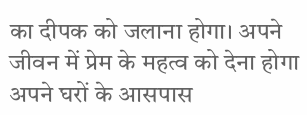का दीपक को जलाना होगा। अपने जीवन में प्रेम के महत्व को देना होगा अपने घरों के आसपास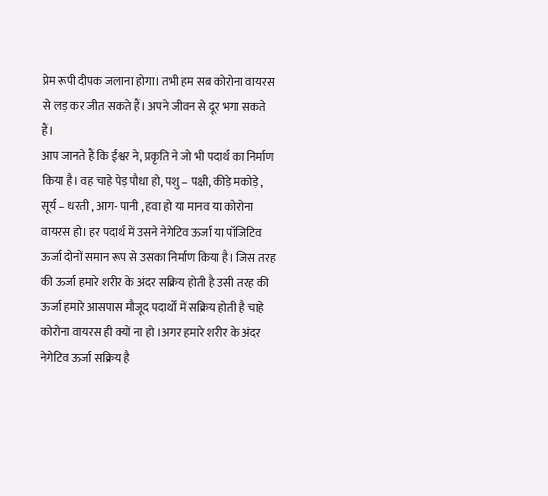प्रेम रूपी दीपक जलाना होगा। तभी हम सब कोरोना वायरस से लड़ कर जीत सकते हैं। अपने जीवन से दूर भगा सकते हैं।
आप जानते हैं कि ईश्वर ने, प्रकृति ने जो भी पदार्थ का निर्माण किया है। वह चाहे पेड़ पौधा हो, पशु – पक्षी, कीड़े मकोड़े , सूर्य – धरती , आग- पानी , हवा हो या मानव या कोरोना वायरस हो। हर पदार्थ में उसने नेगेटिव ऊर्जा या पॉजिटिव ऊर्जा दोनों समान रूप से उसका निर्माण किया है। जिस तरह की ऊर्जा हमारे शरीर के अंदर सक्रिय होती है उसी तरह की ऊर्जा हमारे आसपास मौजूद पदार्थों में सक्रिय होती है चाहे कोरोना वायरस ही क्यों ना हो ।अगर हमारे शरीर के अंदर नेगेटिव ऊर्जा सक्रिय है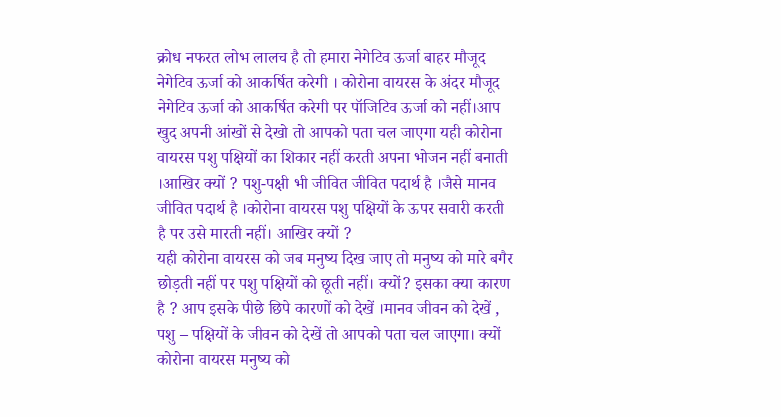क्रोध नफरत लोभ लालच है तो हमारा नेगेटिव ऊर्जा बाहर मौजूद नेगेटिव ऊर्जा को आकर्षित करेगी । कोरोना वायरस के अंदर मौजूद नेगेटिव ऊर्जा को आकर्षित करेगी पर पॉजिटिव ऊर्जा को नहीं।आप खुद अपनी आंखों से देखो तो आपको पता चल जाएगा यही कोरोना वायरस पशु पक्षियों का शिकार नहीं करती अपना भोजन नहीं बनाती ।आखिर क्यों ? पशु-पक्षी भी जीवित जीवित पदार्थ है ।जैसे मानव जीवित पदार्थ है ।कोरोना वायरस पशु पक्षियों के ऊपर सवारी करती है पर उसे मारती नहीं। आखिर क्यों ?
यही कोरोना वायरस को जब मनुष्य दिख जाए तो मनुष्य को मारे बगैर छोड़ती नहीं पर पशु पक्षियों को छूती नहीं। क्यों? इसका क्या कारण है ? आप इसके पीछे छिपे कारणों को देखें ।मानव जीवन को देखें , पशु – पक्षियों के जीवन को देखें तो आपको पता चल जाएगा। क्यों कोरोना वायरस मनुष्य को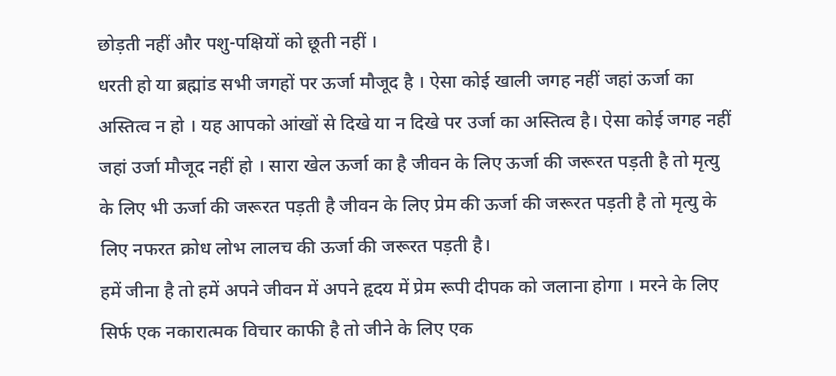छोड़ती नहीं और पशु-पक्षियों को छूती नहीं ।
धरती हो या ब्रह्मांड सभी जगहों पर ऊर्जा मौजूद है । ऐसा कोई खाली जगह नहीं जहां ऊर्जा का अस्तित्व न हो । यह आपको आंखों से दिखे या न दिखे पर उर्जा का अस्तित्व है। ऐसा कोई जगह नहीं जहां उर्जा मौजूद नहीं हो । सारा खेल ऊर्जा का है जीवन के लिए ऊर्जा की जरूरत पड़ती है तो मृत्यु के लिए भी ऊर्जा की जरूरत पड़ती है जीवन के लिए प्रेम की ऊर्जा की जरूरत पड़ती है तो मृत्यु के लिए नफरत क्रोध लोभ लालच की ऊर्जा की जरूरत पड़ती है।
हमें जीना है तो हमें अपने जीवन में अपने हृदय में प्रेम रूपी दीपक को जलाना होगा । मरने के लिए सिर्फ एक नकारात्मक विचार काफी है तो जीने के लिए एक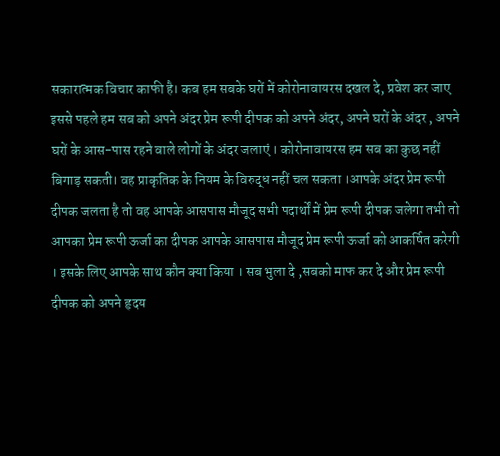सकारात्मक विचार काफी है। कब हम सबके घरों में कोरोनावायरस दखल दे, प्रवेश कर जाए इससे पहले हम सब को अपने अंदर प्रेम रूपी दीपक को अपने अंदर, अपने घरों के अंदर , अपने घरों के आस-पास रहने वाले लोगों के अंदर जलाएं । कोरोनावायरस हम सब का कुछ नहीं बिगाड़ सकती। वह प्राकृतिक के नियम के विरुद्ध नहीं चल सकता ।आपके अंदर प्रेम रूपी दीपक जलता है तो वह आपके आसपास मौजूद सभी पदार्थों में प्रेम रूपी दीपक जलेगा तभी तो आपका प्रेम रूपी ऊर्जा का दीपक आपके आसपास मौजूद प्रेम रूपी ऊर्जा को आकर्षित करेगी । इसके लिए आपके साथ कौन क्या किया । सब भुला दे ,सबको माफ कर दे और प्रेम रूपी दीपक को अपने हृदय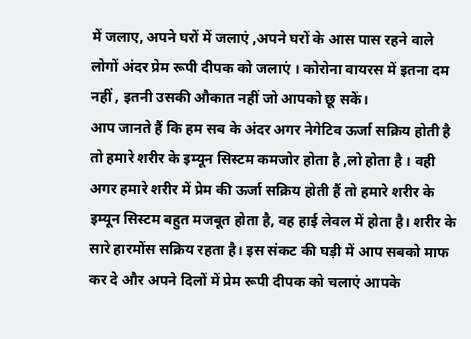में जलाए, अपने घरों में जलाएं ,अपने घरों के आस पास रहने वाले लोगों अंदर प्रेम रूपी दीपक को जलाएं । कोरोना वायरस में इतना दम नहीं , इतनी उसकी औकात नहीं जो आपको छू सकें।
आप जानते हैं कि हम सब के अंदर अगर नेगेटिव ऊर्जा सक्रिय होती है तो हमारे शरीर के इम्यून सिस्टम कमजोर होता है ,लो होता है । वही अगर हमारे शरीर में प्रेम की ऊर्जा सक्रिय होती हैं तो हमारे शरीर के इम्यून सिस्टम बहुत मजबूत होता है, वह हाई लेवल में होता है। शरीर के सारे हारमोंस सक्रिय रहता है। इस संकट की घड़ी में आप सबको माफ कर दे और अपने दिलों में प्रेम रूपी दीपक को चलाएं आपके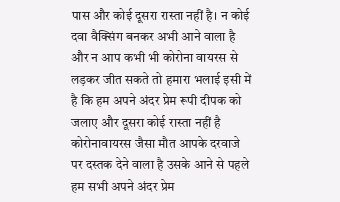पास और कोई दूसरा रास्ता नहीं है। न कोई दवा वैक्सिंग बनकर अभी आने वाला है और न आप कभी भी कोरोना वायरस से लड़कर जीत सकते तो हमारा भलाई इसी में है कि हम अपने अंदर प्रेम रूपी दीपक को जलाए और दूसरा कोई रास्ता नहीं है कोरोनावायरस जैसा मौत आपके दरवाजे पर दस्तक देने वाला है उसके आने से पहले हम सभी अपने अंदर प्रेम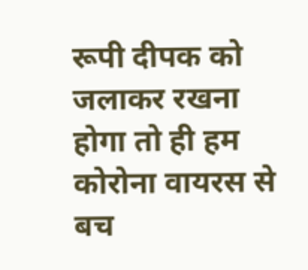रूपी दीपक को जलाकर रखना होगा तो ही हम कोरोना वायरस से बच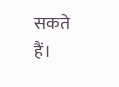सकते हैं।